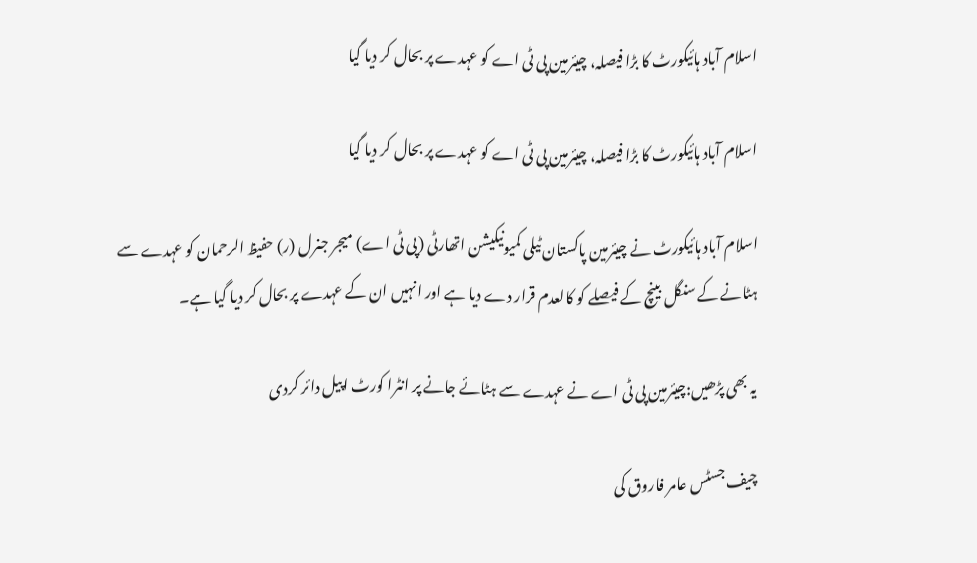اسلام آباد ہائیکورٹ کا بڑا فیصلہ، چیئرمین پی ٹی اے کو عہدے پر بحال کر دیا گیا

اسلام آباد ہائیکورٹ کا بڑا فیصلہ، چیئرمین پی ٹی اے کو عہدے پر بحال کر دیا گیا

اسلام آباد ہائیکورٹ نے چیئرمین پاکستان ٹیلی کمیونیکیشن اتھارٹی (پی ٹی اے) میجر جنرل (ر) حفیظ الرحمان کو عہدے سے ہٹانے کے سنگل بینچ کے فیصلے کو کالعدم قرار دے دیا ہے اور انہیں ان کے عہدے پر بحال کر دیا گیا ہے۔

یہ بھی پڑھیں:چیئرمین پی ٹی اے نے عہدے سے ہٹائے جانے پر انٹرا کورٹ اپیل دائر کردی

چیف جسٹس عامر فاروق کی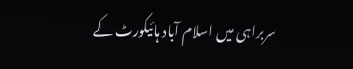سربراہی میں اسلام آباد ہائیکورٹ کے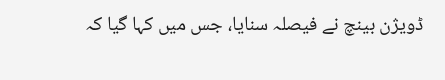ڈویژن بینچ نے فیصلہ سنایا، جس میں کہا گیا کہ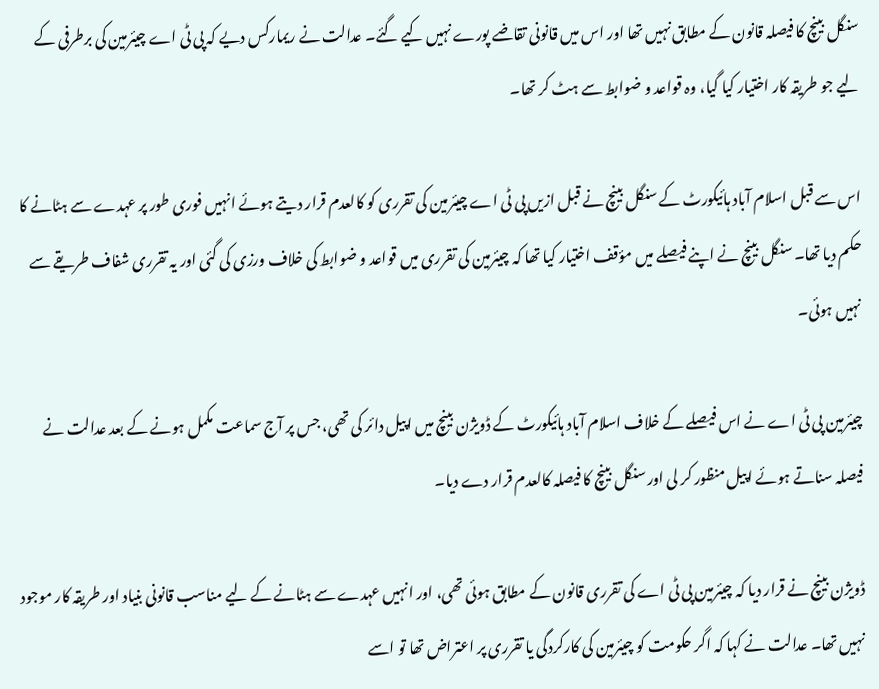سنگل بینچ کا فیصلہ قانون کے مطابق نہیں تھا اور اس میں قانونی تقاضے پورے نہیں کیے گئے۔ عدالت نے ریمارکس دیے کہ پی ٹی اے چیئرمین کی برطرفی کے لیے جو طریقہ کار اختیار کیا گیا، وہ قواعد و ضوابط سے ہٹ کر تھا۔

اس سے قبل اسلام آباد ہائیکورٹ کے سنگل بینچ نے قبل ازیں پی ٹی اے چیئرمین کی تقرری کو کالعدم قرار دیتے ہوئے انہیں فوری طور پر عہدے سے ہٹانے کا حکم دیا تھا۔ سنگل بینچ نے اپنے فیصلے میں مؤقف اختیار کیا تھا کہ چیئرمین کی تقرری میں قواعد و ضوابط کی خلاف ورزی کی گئی اور یہ تقرری شفاف طریقے سے نہیں ہوئی۔

چیئرمین پی ٹی اے نے اس فیصلے کے خلاف اسلام آباد ہائیکورٹ کے ڈویژن بینچ میں اپیل دائر کی تھی، جس پر آج سماعت مکمل ہونے کے بعد عدالت نے فیصلہ سناتے ہوئے اپیل منظور کر لی اور سنگل بینچ کا فیصلہ کالعدم قرار دے دیا۔

ڈویژن بینچ نے قرار دیا کہ چیئرمین پی ٹی اے کی تقرری قانون کے مطابق ہوئی تھی، اور انہیں عہدے سے ہٹانے کے لیے مناسب قانونی بنیاد اور طریقہ کار موجود نہیں تھا۔ عدالت نے کہا کہ اگر حکومت کو چیئرمین کی کارکردگی یا تقرری پر اعتراض تھا تو اسے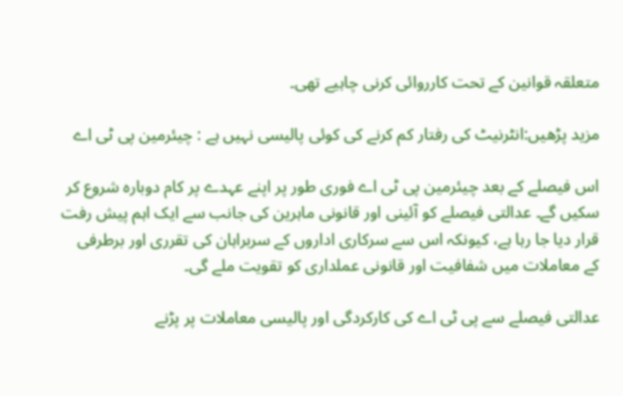متعلقہ قوانین کے تحت کارروائی کرنی چاہیے تھی۔

مزید پڑھیں:انٹرنیٹ کی رفتار کم کرنے کی کوئی پالیسی نہیں ہے : چیئرمین پی ٹی اے

اس فیصلے کے بعد چیئرمین پی ٹی اے فوری طور پر اپنے عہدے پر کام دوبارہ شروع کر سکیں گے۔ عدالتی فیصلے کو آئینی اور قانونی ماہرین کی جانب سے ایک اہم پیش رفت قرار دیا جا رہا ہے، کیونکہ اس سے سرکاری اداروں کے سربراہان کی تقرری اور برطرفی کے معاملات میں شفافیت اور قانونی عملداری کو تقویت ملے گی۔

عدالتی فیصلے سے پی ٹی اے کی کارکردگی اور پالیسی معاملات پر پڑنے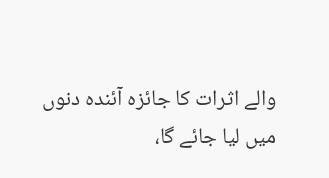والے اثرات کا جائزہ آئندہ دنوں میں لیا جائے گا،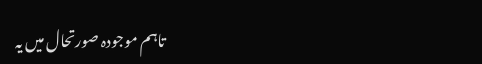تاہم موجودہ صورتحال میں یہ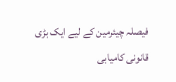فیصلہ چیئرمین کے لیے ایک بڑی قانونی کامیابی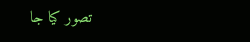تصور کیا جا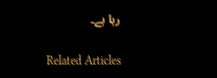رہا ہے۔

Related Articles